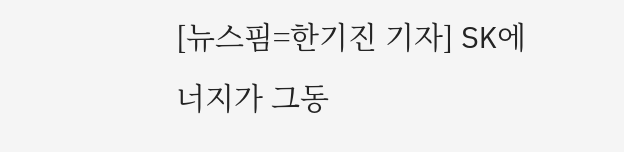[뉴스핌=한기진 기자] SK에너지가 그동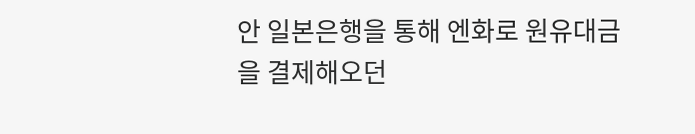안 일본은행을 통해 엔화로 원유대금을 결제해오던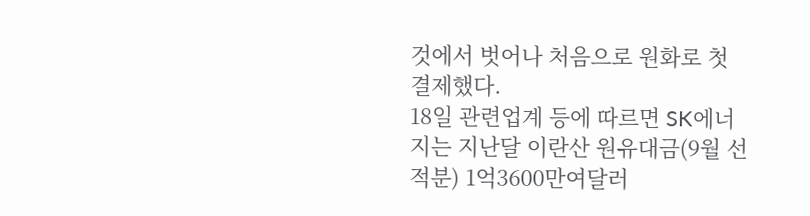것에서 벗어나 처음으로 원화로 첫 결제했다.
18일 관련업계 등에 따르면 SK에너지는 지난달 이란산 원유대금(9월 선적분) 1억3600만여달러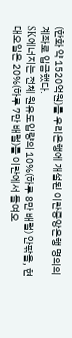(한화 약 1520억원)를 우리은행에 개설된 이란중앙은행 명의의 계좌로 입금했다.
SK에너지는 전체 원유도입량의 10%(하루 8만 배럴) 안팎을, 현대오일은 20%(하루 7만 배럴)를 이란에서 들여오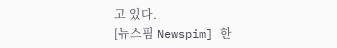고 있다.
[뉴스핌 Newspim] 한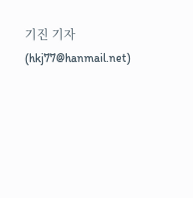기진 기자 (hkj77@hanmail.net)